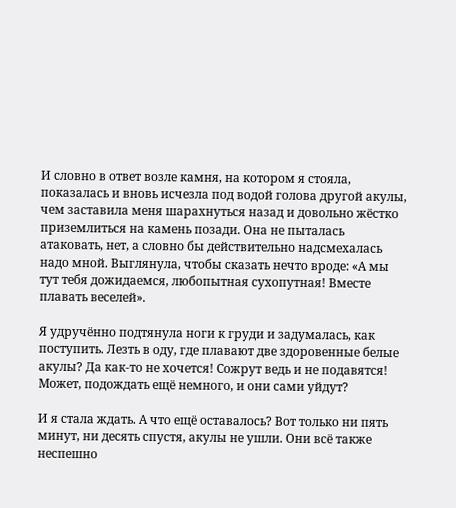И словно в ответ возле камня, на котором я стояла, показалась и вновь исчезла под водой голова другой акулы, чем заставила меня шарахнуться назад и довольно жёстко приземлиться на камень позади. Она не пыталась атаковать, нет, а словно бы действительно надсмехалась надо мной. Выглянула, чтобы сказать нечто вроде: «А мы тут тебя дожидаемся, любопытная сухопутная! Вместе плавать веселей».

Я удручённо подтянула ноги к груди и задумалась, как поступить. Лезть в оду, где плавают две здоровенные белые акулы? Да как-то не хочется! Сожрут ведь и не подавятся! Может, подождать ещё немного, и они сами уйдут?

И я стала ждать. А что ещё оставалось? Вот только ни пять минут, ни десять спустя, акулы не ушли. Они всё также неспешно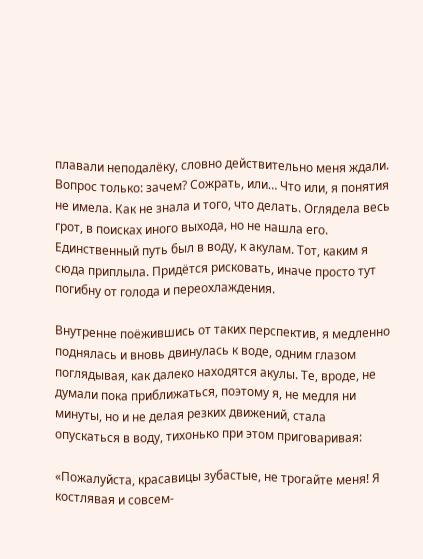плавали неподалёку, словно действительно меня ждали. Вопрос только: зачем? Сожрать, или… Что или, я понятия не имела. Как не знала и того, что делать. Оглядела весь грот, в поисках иного выхода, но не нашла его. Единственный путь был в воду, к акулам. Тот, каким я сюда приплыла. Придётся рисковать, иначе просто тут погибну от голода и переохлаждения.

Внутренне поёжившись от таких перспектив, я медленно поднялась и вновь двинулась к воде, одним глазом поглядывая, как далеко находятся акулы. Те, вроде, не думали пока приближаться, поэтому я, не медля ни минуты, но и не делая резких движений, стала опускаться в воду, тихонько при этом приговаривая:

«Пожалуйста, красавицы зубастые, не трогайте меня! Я костлявая и совсем-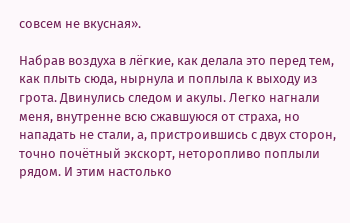совсем не вкусная».

Набрав воздуха в лёгкие, как делала это перед тем, как плыть сюда, нырнула и поплыла к выходу из грота. Двинулись следом и акулы. Легко нагнали меня, внутренне всю сжавшуюся от страха, но нападать не стали, а, пристроившись с двух сторон, точно почётный экскорт, неторопливо поплыли рядом. И этим настолько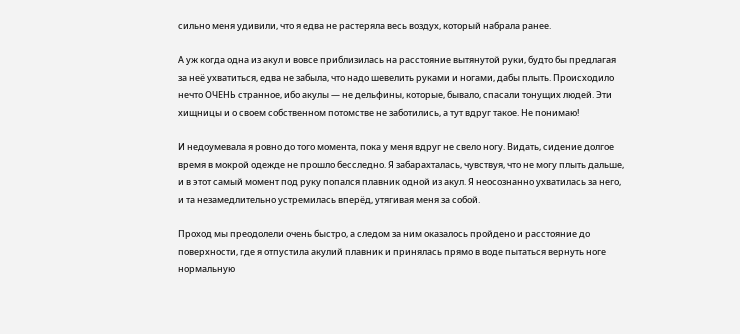сильно меня удивили, что я едва не растеряла весь воздух, который набрала ранее.

А уж когда одна из акул и вовсе приблизилась на расстояние вытянутой руки, будто бы предлагая за неё ухватиться, едва не забыла, что надо шевелить руками и ногами, дабы плыть. Происходило нечто ОЧЕНЬ странное, ибо акулы — не дельфины, которые, бывало, спасали тонущих людей. Эти хищницы и о своем собственном потомстве не заботились, а тут вдруг такое. Не понимаю!

И недоумевала я ровно до того момента, пока у меня вдруг не свело ногу. Видать, сидение долгое время в мокрой одежде не прошло бесследно. Я забарахталась, чувствуя, что не могу плыть дальше, и в этот самый момент под руку попался плавник одной из акул. Я неосознанно ухватилась за него, и та незамедлительно устремилась вперёд, утягивая меня за собой.

Проход мы преодолели очень быстро, а следом за ним оказалось пройдено и расстояние до поверхности, где я отпустила акулий плавник и принялась прямо в воде пытаться вернуть ноге нормальную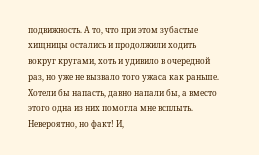подвижность. А то, что при этом зубастые хищницы остались и продолжили ходить вокруг кругами, хоть и удивило в очередной раз, но уже не вызвало того ужаса как раньше. Хотели бы напасть, давно напали бы, а вместо этого одна из них помогла мне всплыть. Невероятно, но факт! И,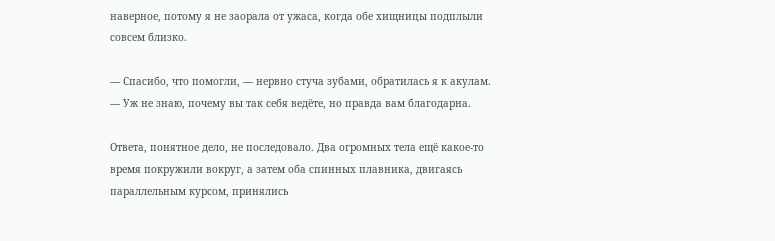наверное, потому я не заорала от ужаса, когда обе хищницы подплыли совсем близко.

— Спасибо, что помогли, — нервно стуча зубами, обратилась я к акулам. — Уж не знаю, почему вы так себя ведёте, но правда вам благодарна.

Ответа, понятное дело, не последовало. Два огромных тела ещё какое-то время покружили вокруг, а затем оба спинных плавника, двигаясь параллельным курсом, принялись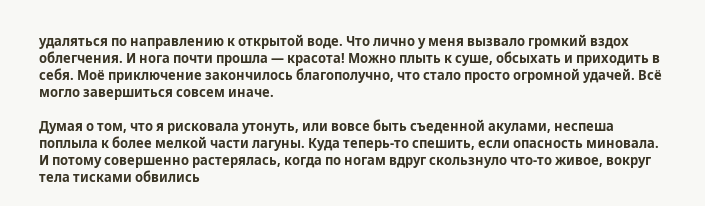удаляться по направлению к открытой воде. Что лично у меня вызвало громкий вздох облегчения. И нога почти прошла — красота! Можно плыть к суше, обсыхать и приходить в себя. Моё приключение закончилось благополучно, что стало просто огромной удачей. Всё могло завершиться совсем иначе.

Думая о том, что я рисковала утонуть, или вовсе быть съеденной акулами, неспеша поплыла к более мелкой части лагуны. Куда теперь-то спешить, если опасность миновала. И потому совершенно растерялась, когда по ногам вдруг скользнуло что-то живое, вокруг тела тисками обвились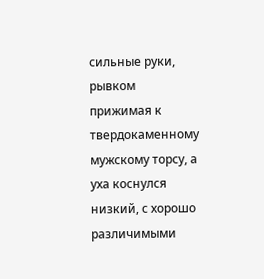сильные руки, рывком прижимая к твердокаменному мужскому торсу, а уха коснулся низкий, с хорошо различимыми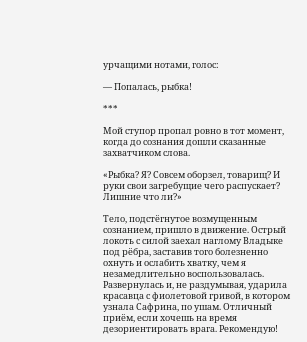урчащими нотами, голос:

— Попалась, рыбка!

***

Мой ступор пропал ровно в тот момент, когда до сознания дошли сказанные захватчиком слова.

«Рыбка? Я? Совсем оборзел, товарищ? И руки свои загребущие чего распускает? Лишние что ли?»

Тело, подстёгнутое возмущенным сознанием, пришло в движение. Острый локоть с силой заехал наглому Владыке под рёбра, заставив того болезненно охнуть и ослабить хватку, чем я незамедлительно воспользовалась. Развернулась и, не раздумывая, ударила красавца с фиолетовой гривой, в котором узнала Сафрина, по ушам. Отличный приём, если хочешь на время дезориентировать врага. Рекомендую!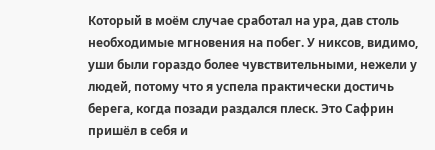Который в моём случае сработал на ура, дав столь необходимые мгновения на побег. У никсов, видимо, уши были гораздо более чувствительными, нежели у людей, потому что я успела практически достичь берега, когда позади раздался плеск. Это Сафрин пришёл в себя и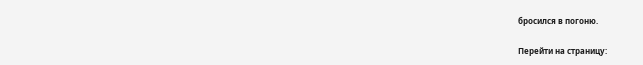бросился в погоню.

Перейти на страницу: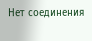Нет соединения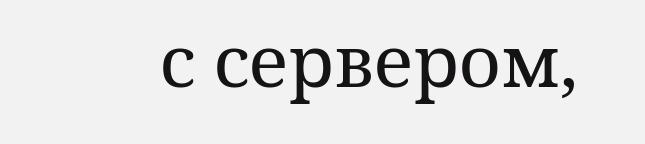с сервером,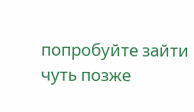попробуйте зайти чуть позже